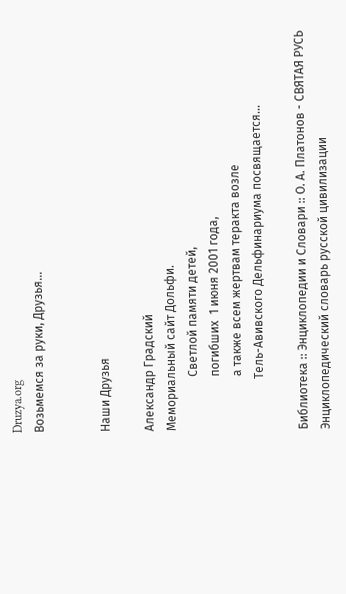Druzya.org
Возьмемся за руки, Друзья...


Наши Друзья

Александр Градский
Мемориальный сайт Дольфи.
                  Светлой памяти детей,
                  погибших  1 июня 2001 года,
                  а также всем жертвам теракта возле
                 Тель-Авивского Дельфинариума посвящается...

Библиотека :: Энциклопедии и Словари :: О. А. Платонов - СВЯТАЯ РУСЬ Энциклопедический словарь русской цивилизации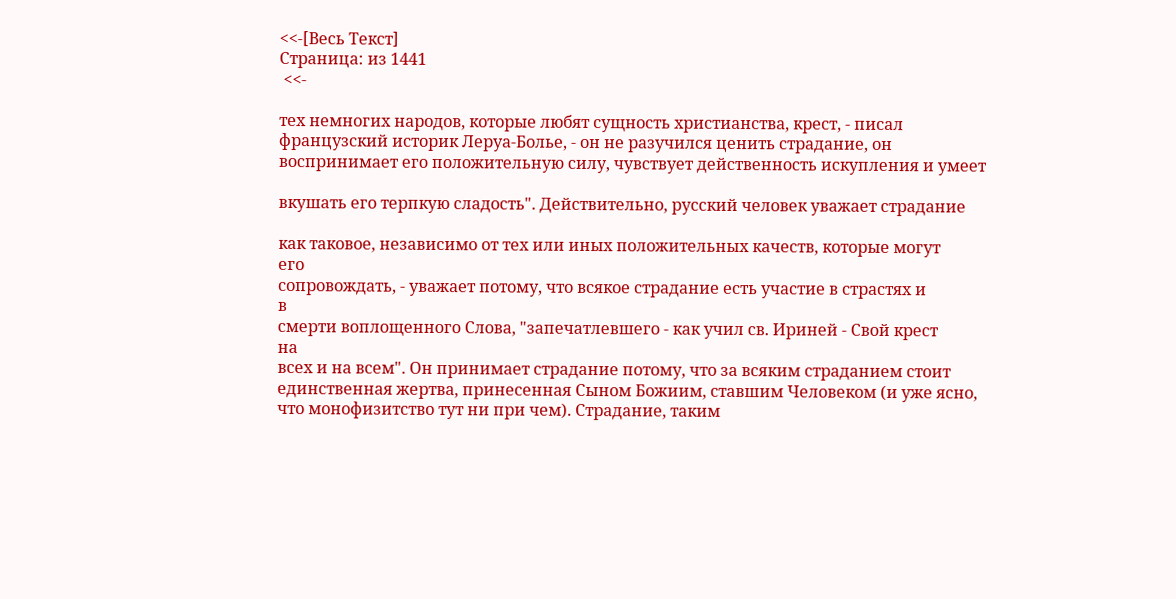<<-[Весь Текст]
Страница: из 1441
 <<-

тех немногих народов, которые любят сущность христианства, крест, - писал
французский историк Леруа-Болье, - он не разучился ценить страдание, он
воспринимает его положительную силу, чувствует действенность искупления и умеет

вкушать его терпкую сладость". Действительно, русский человек уважает страдание

как таковое, независимо от тех или иных положительных качеств, которые могут
его
сопровождать, - уважает потому, что всякое страдание есть участие в страстях и
в
смерти воплощенного Слова, "запечатлевшего - как учил св. Ириней - Свой крест
на
всех и на всем". Он принимает страдание потому, что за всяким страданием стоит
единственная жертва, принесенная Сыном Божиим, ставшим Человеком (и уже ясно,
что монофизитство тут ни при чем). Страдание, таким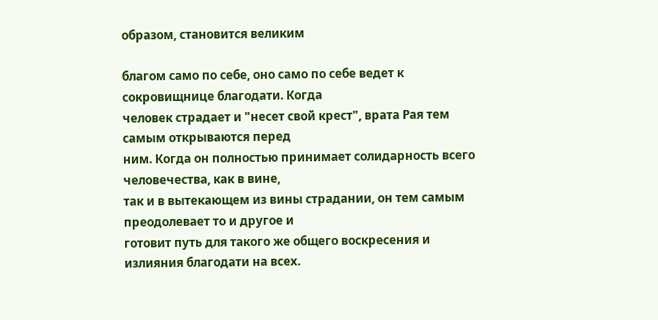образом, становится великим

благом само по себе, оно само по себе ведет к сокровищнице благодати. Когда
человек страдает и "несет свой крест", врата Рая тем самым открываются перед
ним. Когда он полностью принимает солидарность всего человечества, как в вине,
так и в вытекающем из вины страдании, он тем самым преодолевает то и другое и
готовит путь для такого же общего воскресения и излияния благодати на всех.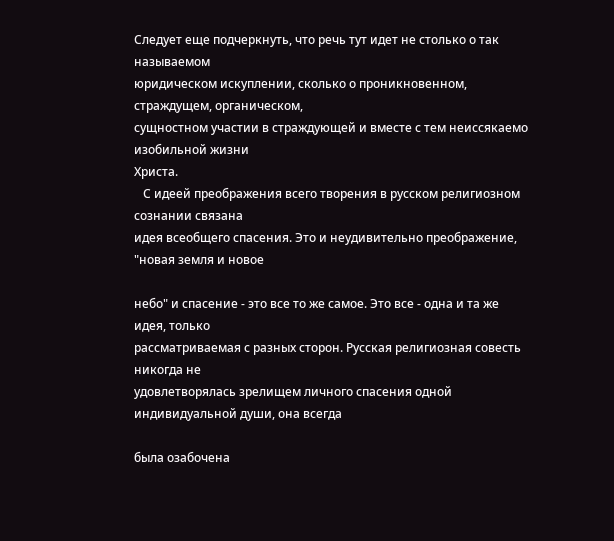Следует еще подчеркнуть, что речь тут идет не столько о так называемом
юридическом искуплении, сколько о проникновенном, страждущем, органическом,
сущностном участии в страждующей и вместе с тем неиссякаемо изобильной жизни
Христа.
   С идеей преображения всего творения в русском религиозном сознании связана
идея всеобщего спасения. Это и неудивительно преображение, "новая земля и новое

небо" и спасение - это все то же самое. Это все - одна и та же идея, только
рассматриваемая с разных сторон. Русская религиозная совесть никогда не
удовлетворялась зрелищем личного спасения одной индивидуальной души, она всегда

была озабочена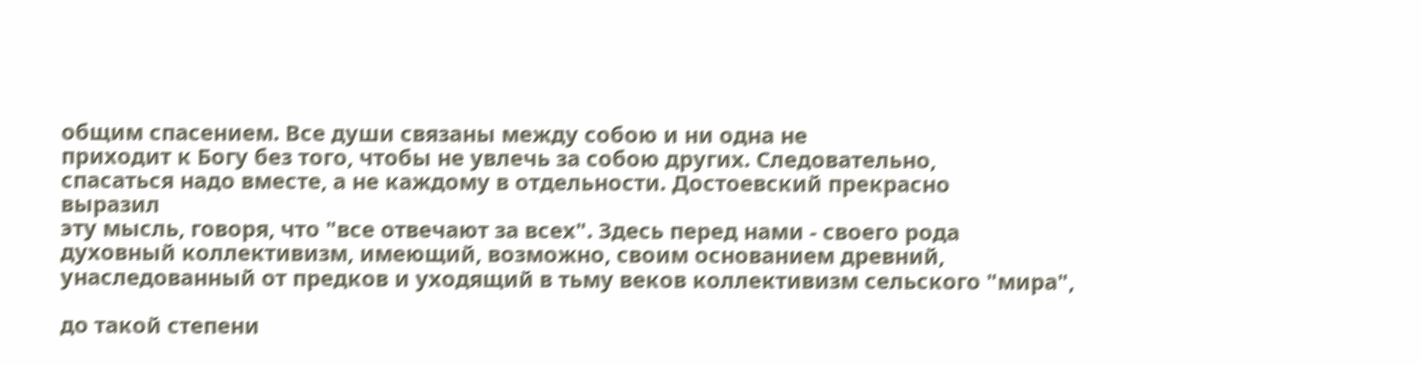общим спасением. Все души связаны между собою и ни одна не
приходит к Богу без того, чтобы не увлечь за собою других. Следовательно,
спасаться надо вместе, а не каждому в отдельности. Достоевский прекрасно
выразил
эту мысль, говоря, что "все отвечают за всех". Здесь перед нами - своего рода
духовный коллективизм, имеющий, возможно, своим основанием древний,
унаследованный от предков и уходящий в тьму веков коллективизм сельского "мира",

до такой степени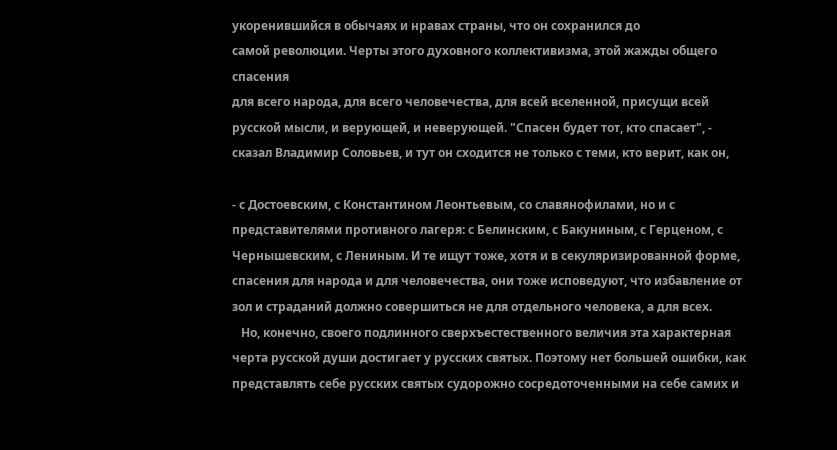укоренившийся в обычаях и нравах страны, что он сохранился до
самой революции. Черты этого духовного коллективизма, этой жажды общего
спасения
для всего народа, для всего человечества, для всей вселенной, присущи всей
русской мысли, и верующей, и неверующей. "Спасен будет тот, кто спасает", -
сказал Владимир Соловьев, и тут он сходится не только с теми, кто верит, как он,

- с Достоевским, с Константином Леонтьевым, со славянофилами, но и с
представителями противного лагеря: с Белинским, с Бакуниным, с Герценом, с
Чернышевским, с Лениным. И те ищут тоже, хотя и в секуляризированной форме,
спасения для народа и для человечества, они тоже исповедуют, что избавление от
зол и страданий должно совершиться не для отдельного человека, а для всех.
   Но, конечно, своего подлинного сверхъестественного величия эта характерная
черта русской души достигает у русских святых. Поэтому нет большей ошибки, как
представлять себе русских святых судорожно сосредоточенными на себе самих и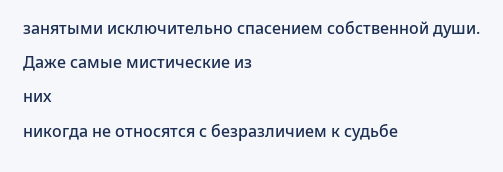занятыми исключительно спасением собственной души. Даже самые мистические из
них
никогда не относятся с безразличием к судьбе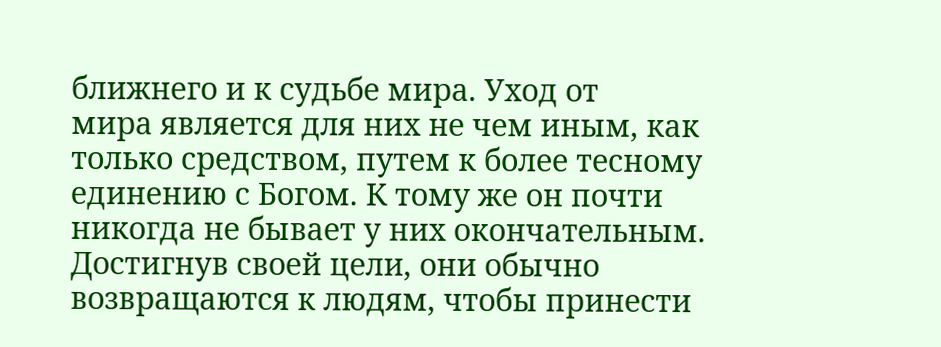ближнего и к судьбе мира. Уход от
мира является для них не чем иным, как только средством, путем к более тесному
единению с Богом. К тому же он почти никогда не бывает у них окончательным.
Достигнув своей цели, они обычно возвращаются к людям, чтобы принести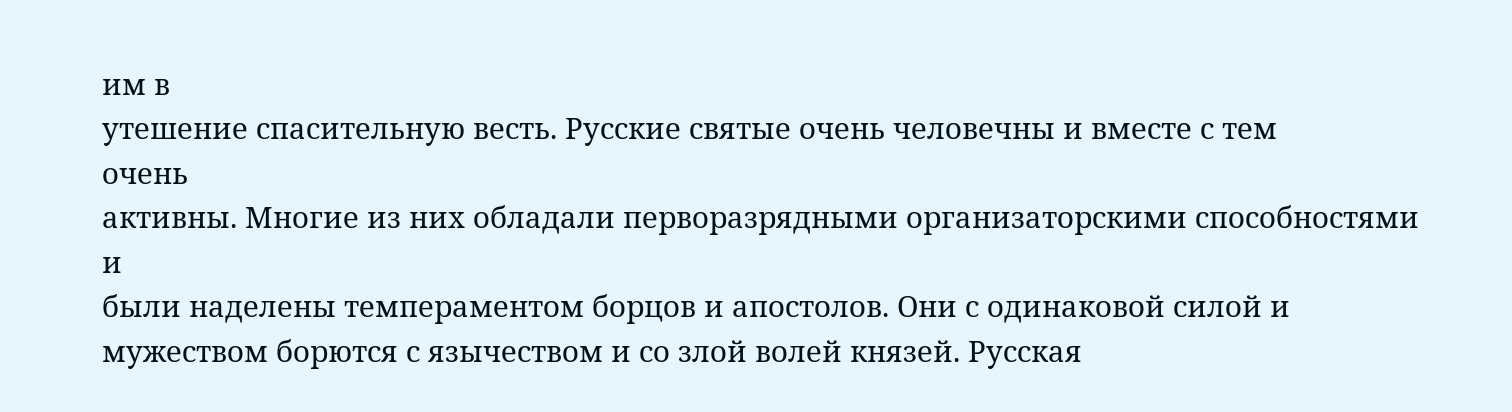им в
утешение спасительную весть. Русские святые очень человечны и вместе с тем
очень
активны. Многие из них обладали перворазрядными организаторскими способностями
и
были наделены темпераментом борцов и апостолов. Они с одинаковой силой и
мужеством борются с язычеством и со злой волей князей. Русская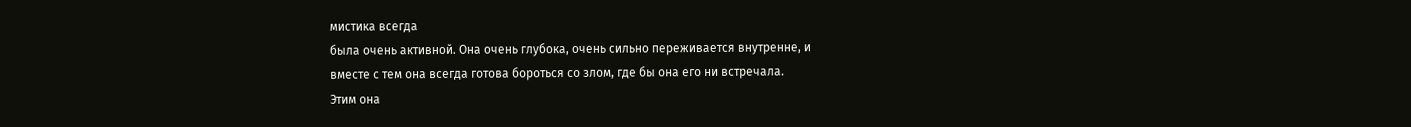мистика всегда
была очень активной. Она очень глубока, очень сильно переживается внутренне, и
вместе с тем она всегда готова бороться со злом, где бы она его ни встречала.
Этим она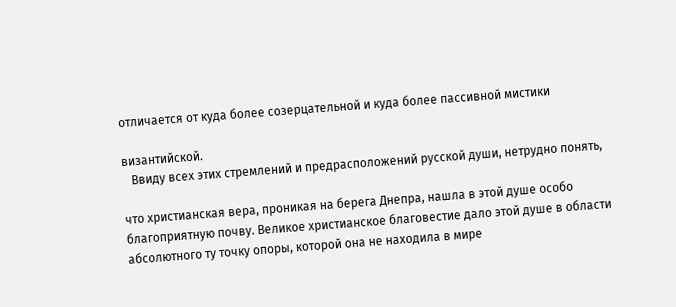отличается от куда более созерцательной и куда более пассивной мистики

византийской.
   Ввиду всех этих стремлений и предрасположений русской души, нетрудно понять,

что христианская вера, проникая на берега Днепра, нашла в этой душе особо
благоприятную почву. Великое христианское благовестие дало этой душе в области
абсолютного ту точку опоры, которой она не находила в мире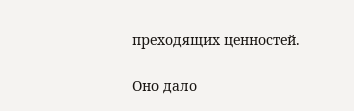преходящих ценностей.

Оно дало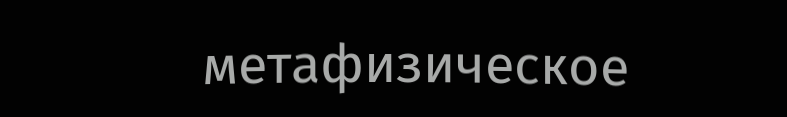метафизическое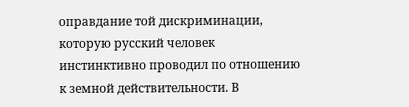оправдание той дискриминации, которую русский человек
инстинктивно проводил по отношению к земной действительности. В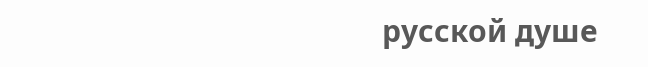русской душе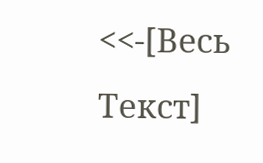<<-[Весь Текст]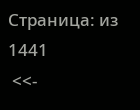Страница: из 1441
 <<-